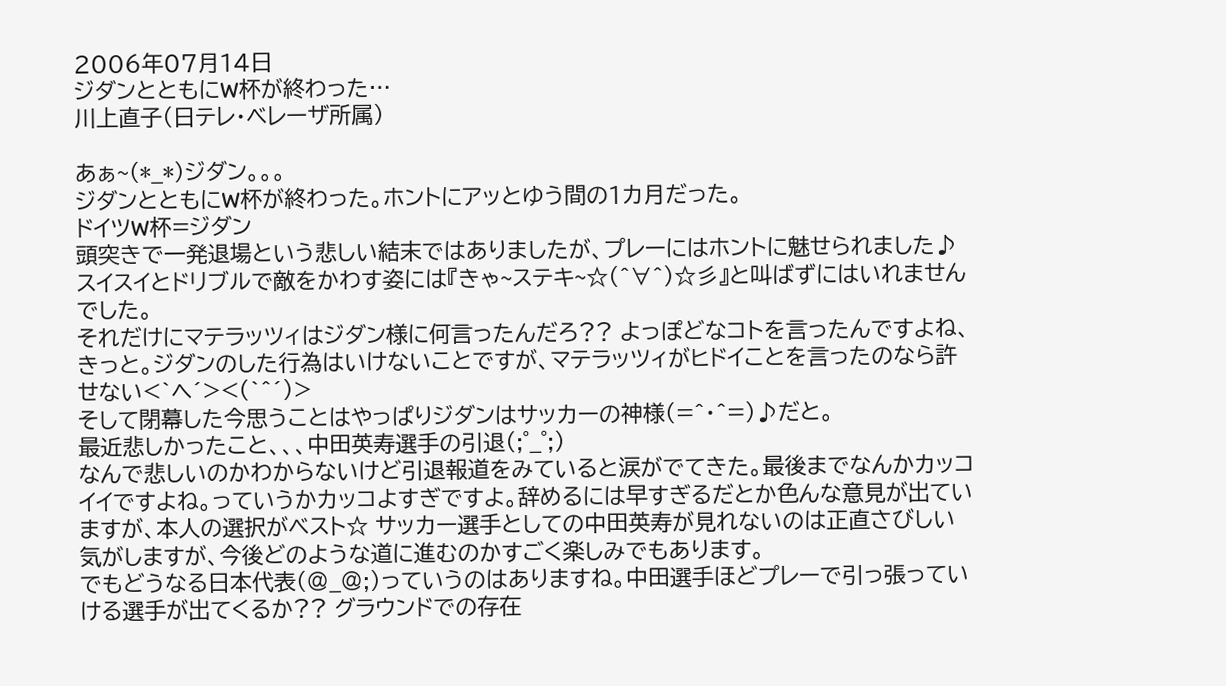2006年07月14日
ジダンとともにW杯が終わった…
川上直子(日テレ・ベレーザ所属)

あぁ~(*_*)ジダン。。。
ジダンとともにW杯が終わった。ホントにアッとゆう間の1カ月だった。
ドイツW杯=ジダン
頭突きで一発退場という悲しい結末ではありましたが、プレーにはホントに魅せられました♪ スイスイとドリブルで敵をかわす姿には『きゃ~ステキ~☆(^∀^)☆彡』と叫ばずにはいれませんでした。
それだけにマテラッツィはジダン様に何言ったんだろ?? よっぽどなコトを言ったんですよね、きっと。ジダンのした行為はいけないことですが、マテラッツィがヒドイことを言ったのなら許せない<`ヘ´><(`^´)>
そして閉幕した今思うことはやっぱりジダンはサッカーの神様(=^・^=)♪だと。
最近悲しかったこと、、、中田英寿選手の引退(;゜_゜;)
なんで悲しいのかわからないけど引退報道をみていると涙がでてきた。最後までなんかカッコイイですよね。っていうかカッコよすぎですよ。辞めるには早すぎるだとか色んな意見が出ていますが、本人の選択がベスト☆ サッカー選手としての中田英寿が見れないのは正直さびしい気がしますが、今後どのような道に進むのかすごく楽しみでもあります。
でもどうなる日本代表(@_@;)っていうのはありますね。中田選手ほどプレーで引っ張っていける選手が出てくるか?? グラウンドでの存在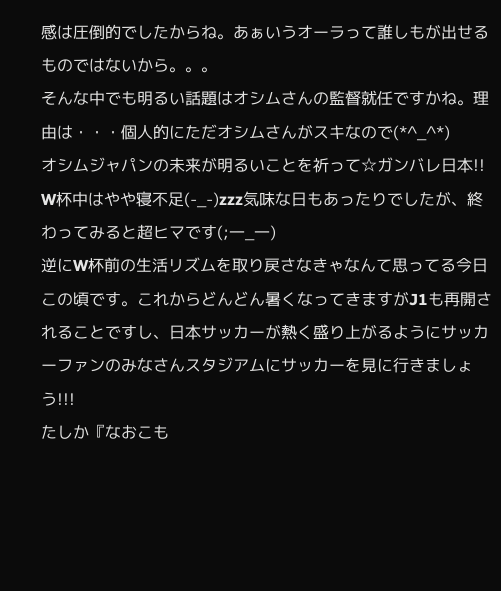感は圧倒的でしたからね。あぁいうオーラって誰しもが出せるものではないから。。。
そんな中でも明るい話題はオシムさんの監督就任ですかね。理由は・・・個人的にただオシムさんがスキなので(*^_^*)
オシムジャパンの未来が明るいことを祈って☆ガンバレ日本!!
W杯中はやや寝不足(-_-)zzz気味な日もあったりでしたが、終わってみると超ヒマです(;一_一)
逆にW杯前の生活リズムを取り戻さなきゃなんて思ってる今日この頃です。これからどんどん暑くなってきますがJ1も再開されることですし、日本サッカーが熱く盛り上がるようにサッカーファンのみなさんスタジアムにサッカーを見に行きましょう!!!
たしか『なおこも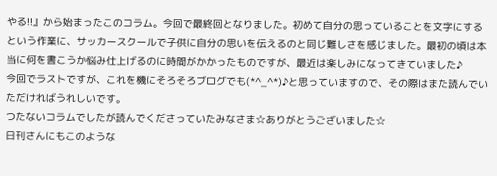やる!!』から始まったこのコラム。今回で最終回となりました。初めて自分の思っていることを文字にするという作業に、サッカースクールで子供に自分の思いを伝えるのと同じ難しさを感じました。最初の頃は本当に何を書こうか悩み仕上げるのに時間がかかったものですが、最近は楽しみになってきていました♪
今回でラストですが、これを機にそろそろブログでも(*^_^*)♪と思っていますので、その際はまた読んでいただければうれしいです。
つたないコラムでしたが読んでくださっていたみなさま☆ありがとうございました☆
日刊さんにもこのような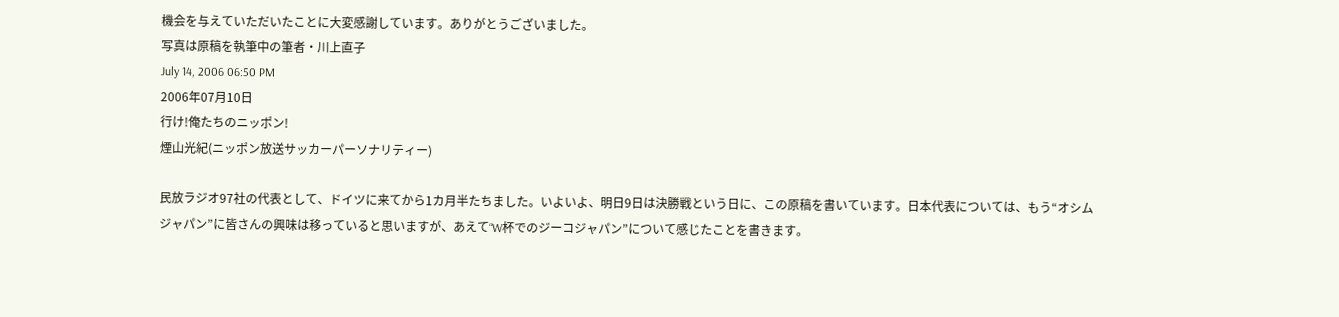機会を与えていただいたことに大変感謝しています。ありがとうございました。
写真は原稿を執筆中の筆者・川上直子
July 14, 2006 06:50 PM
2006年07月10日
行け!俺たちのニッポン!
煙山光紀(ニッポン放送サッカーパーソナリティー)

民放ラジオ97社の代表として、ドイツに来てから1カ月半たちました。いよいよ、明日9日は決勝戦という日に、この原稿を書いています。日本代表については、もう“オシムジャパン”に皆さんの興味は移っていると思いますが、あえて“W杯でのジーコジャパン”について感じたことを書きます。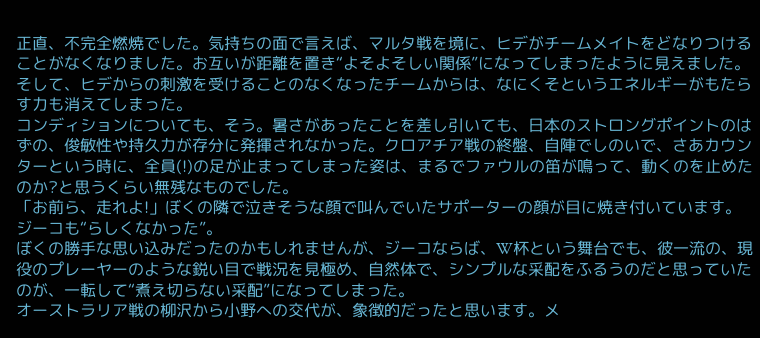正直、不完全燃焼でした。気持ちの面で言えば、マルタ戦を境に、ヒデがチームメイトをどなりつけることがなくなりました。お互いが距離を置き“よそよそしい関係”になってしまったように見えました。そして、ヒデからの刺激を受けることのなくなったチームからは、なにくそというエネルギーがもたらす力も消えてしまった。
コンディションについても、そう。暑さがあったことを差し引いても、日本のストロングポイントのはずの、俊敏性や持久力が存分に発揮されなかった。クロアチア戦の終盤、自陣でしのいで、さあカウンターという時に、全員(!)の足が止まってしまった姿は、まるでファウルの笛が鳴って、動くのを止めたのか?と思うくらい無残なものでした。
「お前ら、走れよ!」ぼくの隣で泣きそうな顔で叫んでいたサポーターの顔が目に焼き付いています。
ジーコも“らしくなかった”。
ぼくの勝手な思い込みだったのかもしれませんが、ジーコならば、W杯という舞台でも、彼一流の、現役のプレーヤーのような鋭い目で戦況を見極め、自然体で、シンプルな采配をふるうのだと思っていたのが、一転して“煮え切らない采配”になってしまった。
オーストラリア戦の柳沢から小野への交代が、象徴的だったと思います。メ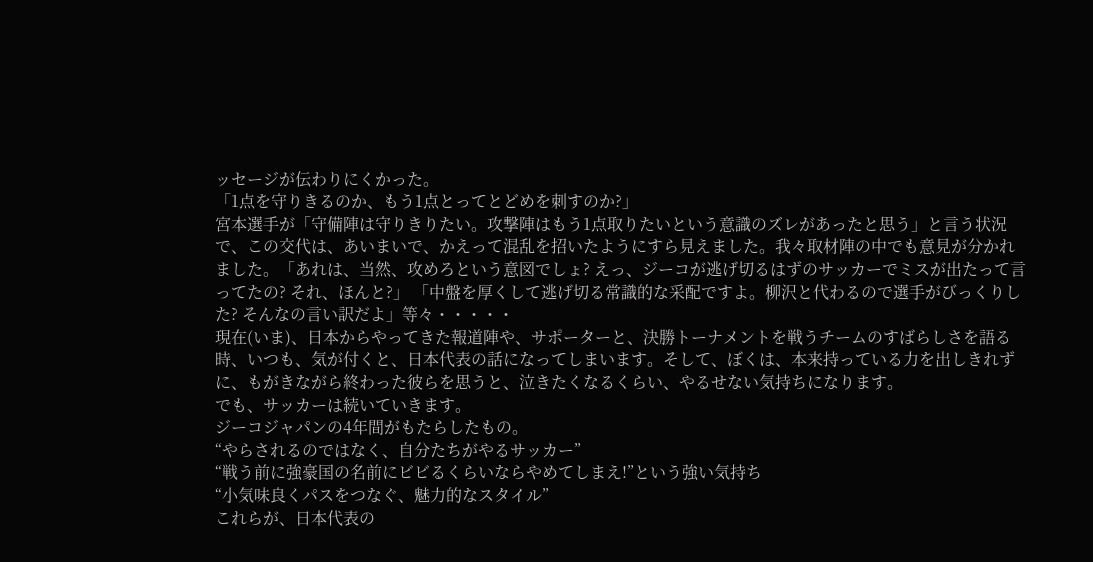ッセージが伝わりにくかった。
「1点を守りきるのか、もう1点とってとどめを刺すのか?」
宮本選手が「守備陣は守りきりたい。攻撃陣はもう1点取りたいという意識のズレがあったと思う」と言う状況で、この交代は、あいまいで、かえって混乱を招いたようにすら見えました。我々取材陣の中でも意見が分かれました。「あれは、当然、攻めろという意図でしょ? えっ、ジーコが逃げ切るはずのサッカーでミスが出たって言ってたの? それ、ほんと?」 「中盤を厚くして逃げ切る常識的な采配ですよ。柳沢と代わるので選手がびっくりした? そんなの言い訳だよ」等々・・・・・
現在(いま)、日本からやってきた報道陣や、サポーターと、決勝トーナメントを戦うチームのすばらしさを語る時、いつも、気が付くと、日本代表の話になってしまいます。そして、ぼくは、本来持っている力を出しきれずに、もがきながら終わった彼らを思うと、泣きたくなるくらい、やるせない気持ちになります。
でも、サッカーは続いていきます。
ジーコジャパンの4年間がもたらしたもの。
“やらされるのではなく、自分たちがやるサッカー”
“戦う前に強豪国の名前にビビるくらいならやめてしまえ!”という強い気持ち
“小気味良くパスをつなぐ、魅力的なスタイル”
これらが、日本代表の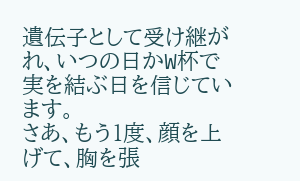遺伝子として受け継がれ、いつの日かW杯で実を結ぶ日を信じています。
さあ、もう1度、顔を上げて、胸を張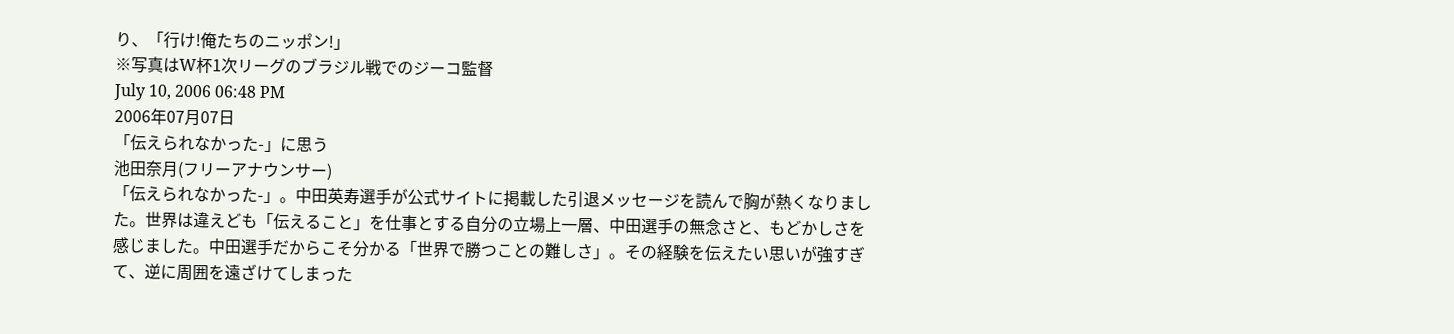り、「行け!俺たちのニッポン!」
※写真はW杯1次リーグのブラジル戦でのジーコ監督
July 10, 2006 06:48 PM
2006年07月07日
「伝えられなかった-」に思う
池田奈月(フリーアナウンサー)
「伝えられなかった-」。中田英寿選手が公式サイトに掲載した引退メッセージを読んで胸が熱くなりました。世界は違えども「伝えること」を仕事とする自分の立場上一層、中田選手の無念さと、もどかしさを感じました。中田選手だからこそ分かる「世界で勝つことの難しさ」。その経験を伝えたい思いが強すぎて、逆に周囲を遠ざけてしまった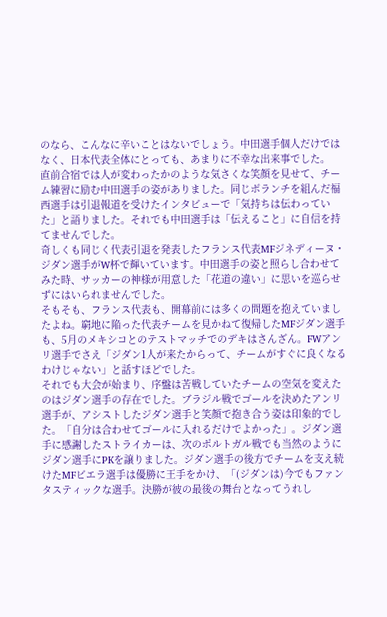のなら、こんなに辛いことはないでしょう。中田選手個人だけではなく、日本代表全体にとっても、あまりに不幸な出来事でした。
直前合宿では人が変わったかのような気さくな笑顔を見せて、チーム練習に励む中田選手の姿がありました。同じボランチを組んだ福西選手は引退報道を受けたインタビューで「気持ちは伝わっていた」と語りました。それでも中田選手は「伝えること」に自信を持てませんでした。
奇しくも同じく代表引退を発表したフランス代表MFジネディーヌ・ジダン選手がW杯で輝いています。中田選手の姿と照らし合わせてみた時、サッカーの神様が用意した「花道の違い」に思いを巡らせずにはいられませんでした。
そもそも、フランス代表も、開幕前には多くの問題を抱えていましたよね。窮地に陥った代表チームを見かねて復帰したMFジダン選手も、5月のメキシコとのテストマッチでのデキはさんざん。FWアンリ選手でさえ「ジダン1人が来たからって、チームがすぐに良くなるわけじゃない」と話すほどでした。
それでも大会が始まり、序盤は苦戦していたチームの空気を変えたのはジダン選手の存在でした。ブラジル戦でゴールを決めたアンリ選手が、アシストしたジダン選手と笑顔で抱き合う姿は印象的でした。「自分は合わせてゴールに入れるだけでよかった」。ジダン選手に感謝したストライカーは、次のポルトガル戦でも当然のようにジダン選手にPKを譲りました。ジダン選手の後方でチームを支え続けたMFビエラ選手は優勝に王手をかけ、「(ジダンは)今でもファンタスティックな選手。決勝が彼の最後の舞台となってうれし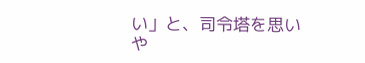い」と、司令塔を思いや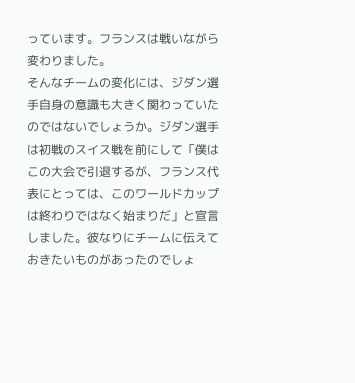っています。フランスは戦いながら変わりました。
そんなチームの変化には、ジダン選手自身の意識も大きく関わっていたのではないでしょうか。ジダン選手は初戦のスイス戦を前にして「僕はこの大会で引退するが、フランス代表にとっては、このワールドカップは終わりではなく始まりだ」と宣言しました。彼なりにチームに伝えておきたいものがあったのでしょ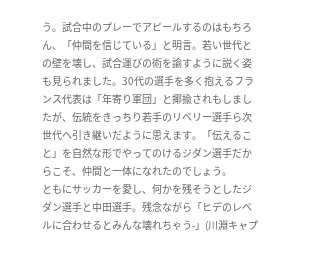う。試合中のプレーでアピールするのはもちろん、「仲間を信じている」と明言。若い世代との壁を壊し、試合運びの術を諭すように説く姿も見られました。30代の選手を多く抱えるフランス代表は「年寄り軍団」と揶揄されもしましたが、伝統をきっちり若手のリベリー選手ら次世代へ引き継いだように思えます。「伝えること」を自然な形でやってのけるジダン選手だからこそ、仲間と一体になれたのでしょう。
ともにサッカーを愛し、何かを残そうとしたジダン選手と中田選手。残念ながら「ヒデのレベルに合わせるとみんな壊れちゃう-」(川淵キャプ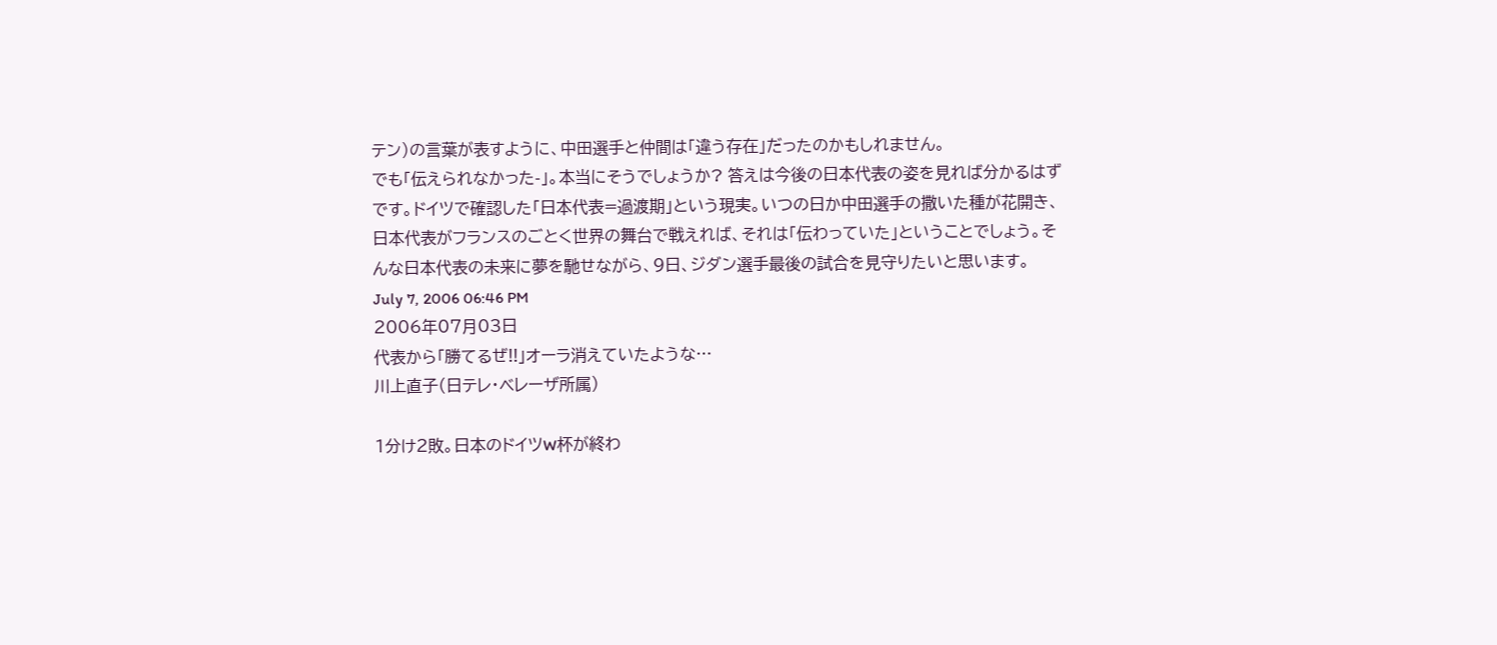テン)の言葉が表すように、中田選手と仲間は「違う存在」だったのかもしれません。
でも「伝えられなかった-」。本当にそうでしょうか? 答えは今後の日本代表の姿を見れば分かるはずです。ドイツで確認した「日本代表=過渡期」という現実。いつの日か中田選手の撒いた種が花開き、日本代表がフランスのごとく世界の舞台で戦えれば、それは「伝わっていた」ということでしょう。そんな日本代表の未来に夢を馳せながら、9日、ジダン選手最後の試合を見守りたいと思います。
July 7, 2006 06:46 PM
2006年07月03日
代表から「勝てるぜ!!」オーラ消えていたような…
川上直子(日テレ・ベレーザ所属)

1分け2敗。日本のドイツW杯が終わ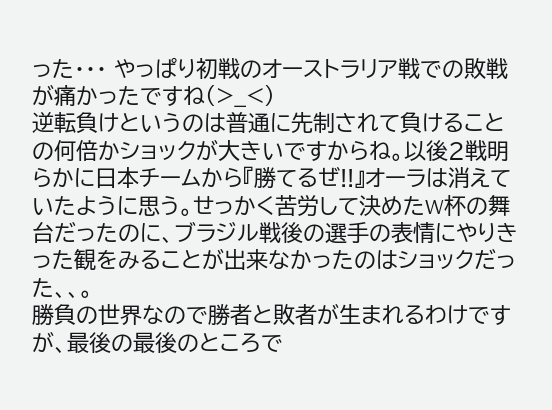った・・・ やっぱり初戦のオーストラリア戦での敗戦が痛かったですね(>_<)
逆転負けというのは普通に先制されて負けることの何倍かショックが大きいですからね。以後2戦明らかに日本チームから『勝てるぜ!!』オーラは消えていたように思う。せっかく苦労して決めたW杯の舞台だったのに、ブラジル戦後の選手の表情にやりきった観をみることが出来なかったのはショックだった、、。
勝負の世界なので勝者と敗者が生まれるわけですが、最後の最後のところで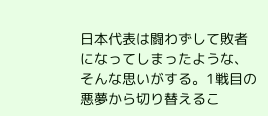日本代表は闘わずして敗者になってしまったような、そんな思いがする。1戦目の悪夢から切り替えるこ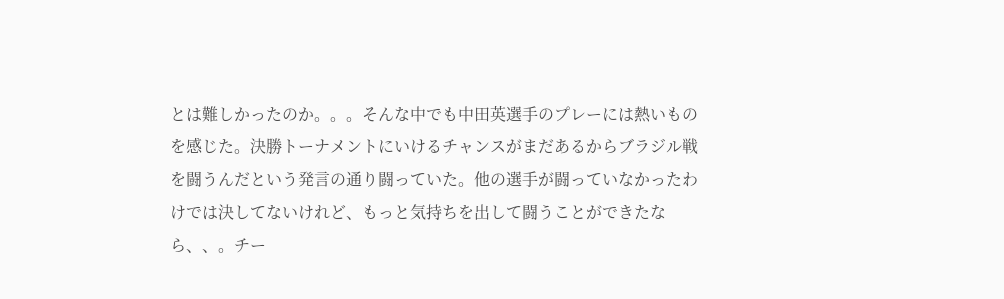とは難しかったのか。。。そんな中でも中田英選手のプレーには熱いものを感じた。決勝トーナメントにいけるチャンスがまだあるからブラジル戦を闘うんだという発言の通り闘っていた。他の選手が闘っていなかったわけでは決してないけれど、もっと気持ちを出して闘うことができたなら、、。チー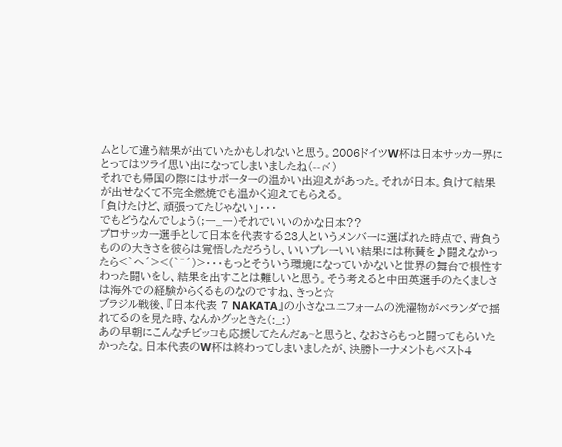ムとして違う結果が出ていたかもしれないと思う。2006ドイツW杯は日本サッカー界にとってはツライ思い出になってしまいましたね(--〆)
それでも帰国の際にはサポーターの温かい出迎えがあった。それが日本。負けて結果が出せなくて不完全燃焼でも温かく迎えてもらえる。
「負けたけど、頑張ってたじゃない」・・・
でもどうなんでしょう(;一_一)それでいいのかな日本??
プロサッカー選手として日本を代表する23人というメンバーに選ばれた時点で、背負うものの大きさを彼らは覚悟しただろうし、いいプレーいい結果には称賛を♪闘えなかったら<`ヘ´><(`^´)>・・・もっとそういう環境になっていかないと世界の舞台で根性すわった闘いをし、結果を出すことは難しいと思う。そう考えると中田英選手のたくましさは海外での経験からくるものなのですね、きっと☆
ブラジル戦後、『日本代表 7 NAKATA』の小さなユニフォームの洗濯物がベランダで揺れてるのを見た時、なんかグッときた(:_:)
あの早朝にこんなチビッコも応援してたんだぁ~と思うと、なおさらもっと闘ってもらいたかったな。日本代表のW杯は終わってしまいましたが、決勝トーナメントもベスト4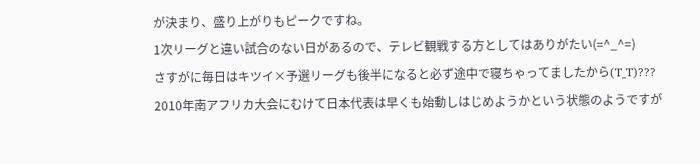が決まり、盛り上がりもピークですね。
1次リーグと違い試合のない日があるので、テレビ観戦する方としてはありがたい(=^_^=)
さすがに毎日はキツイ×予選リーグも後半になると必ず途中で寝ちゃってましたから(T_T)???
2010年南アフリカ大会にむけて日本代表は早くも始動しはじめようかという状態のようですが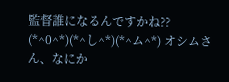監督誰になるんですかね??
(*^0^*)(*^し^*)(*^ム^*) オシムさん、なにか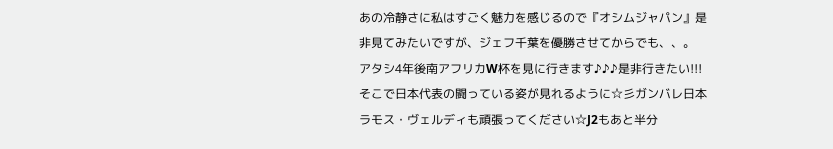あの冷静さに私はすごく魅力を感じるので『オシムジャパン』是非見てみたいですが、ジェフ千葉を優勝させてからでも、、。
アタシ4年後南アフリカW杯を見に行きます♪♪♪是非行きたい!!!
そこで日本代表の闘っている姿が見れるように☆彡ガンバレ日本
ラモス・ヴェルディも頑張ってください☆J2もあと半分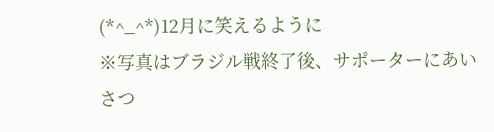(*^_^*)12月に笑えるように
※写真はブラジル戦終了後、サポーターにあいさつ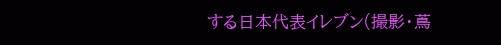する日本代表イレブン(撮影・蔦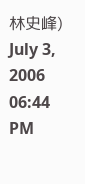林史峰)
July 3, 2006 06:44 PM